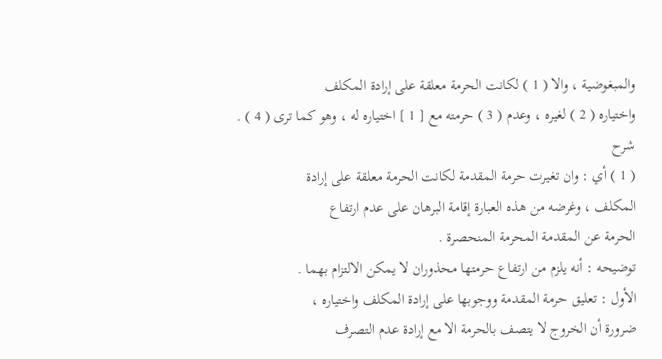والمبغوضية ، والا ( 1 ) لكانت الحرمة معلقة على إرادة المكلف
واختياره ( 2 ) لغيره ، وعدم ( 3 ) حرمته مع [ 1 ] اختياره له ، وهو كما ترى ( 4 ) .
شرح
( 1 ) أي : وان تغيرت حرمة المقدمة لكانت الحرمة معلقة على إرادة
المكلف ، وغرضه من هذه العبارة إقامة البرهان على عدم ارتفاع
الحرمة عن المقدمة المحرمة المنحصرة .
توضيحه : أنه يلزم من ارتفاع حرمتها محذوران لا يمكن الالتزام بهما .
الأول : تعليق حرمة المقدمة ووجوبها على إرادة المكلف واختياره ،
ضرورة أن الخروج لا يتصف بالحرمة الا مع إرادة عدم التصرف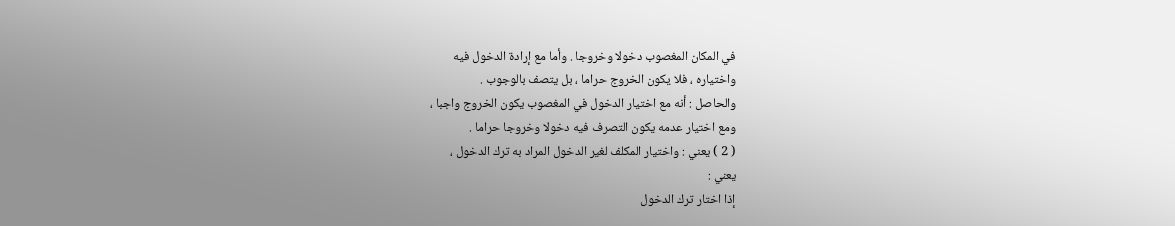في المكان المغصوب دخولا وخروجا . وأما مع إرادة الدخول فيه
واختياره ، فلا يكون الخروج حراما ، بل يتصف بالوجوب .
والحاصل : أنه مع اختيار الدخول في المغصوب يكون الخروج واجبا ،
ومع اختيار عدمه يكون التصرف فيه دخولا وخروجا حراما .
( 2 ) يعني : واختيار المكلف لغير الدخول المراد به ترك الدخول ،
يعني :
إذا اختار ترك الدخول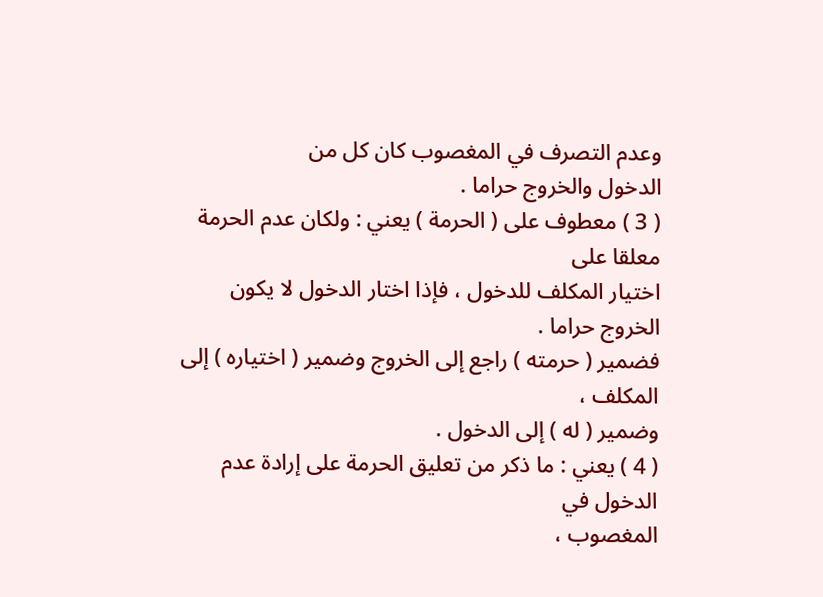وعدم التصرف في المغصوب كان كل من
الدخول والخروج حراما .
( 3 ) معطوف على ( الحرمة ) يعني : ولكان عدم الحرمة معلقا على
اختيار المكلف للدخول ، فإذا اختار الدخول لا يكون الخروج حراما .
فضمير ( حرمته ) راجع إلى الخروج وضمير ( اختياره ) إلى المكلف ،
وضمير ( له ) إلى الدخول .
( 4 ) يعني : ما ذكر من تعليق الحرمة على إرادة عدم الدخول في
المغصوب ،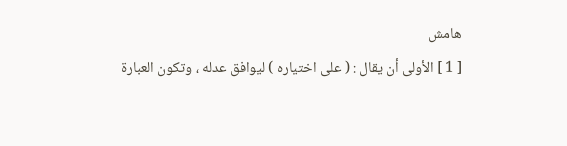هامش
[ 1 ] الأولى أن يقال : ( على اختياره ) ليوافق عدله ، وتكون العبارة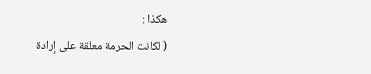هكذا :
( لكانت الحرمة معلقة على إرادة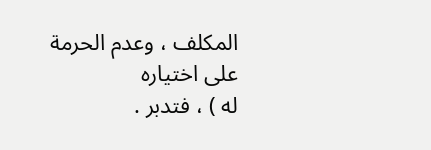المكلف ، وعدم الحرمة على اختياره
له ) ، فتدبر .